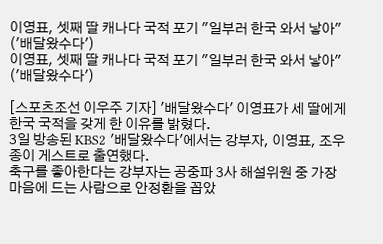이영표, 셋째 딸 캐나다 국적 포기 "일부러 한국 와서 낳아" ('배달왔수다')
이영표, 셋째 딸 캐나다 국적 포기 "일부러 한국 와서 낳아" ('배달왔수다')

[스포츠조선 이우주 기자] '배달왔수다' 이영표가 세 딸에게 한국 국적을 갖게 한 이유를 밝혔다.
3일 방송된 KBS2 '배달왔수다'에서는 강부자, 이영표, 조우종이 게스트로 출연했다.
축구를 좋아한다는 강부자는 공중파 3사 해설위원 중 가장 마음에 드는 사람으로 안정환을 꼽았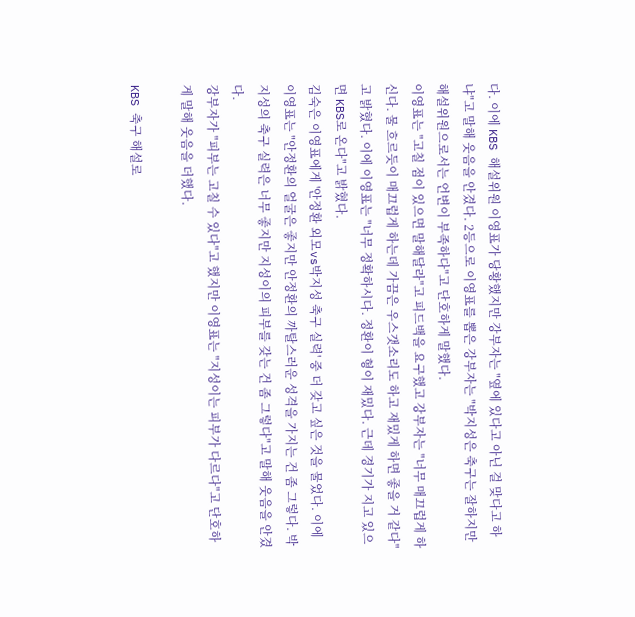다. 이에 KBS 해설위원 이영표가 당황했지만 강부자는 "옆에 있다고 아닌 걸 맞다고 하냐"고 말해 웃음을 안겼다. 2등으로 이영표를 뽑은 강부자는 "박지성은 축구는 잘하지만 해설위원으로서는 언변이 부족하다"고 단호하게 말했다.
이영표는 "고칠 점이 있으면 말해달라"고 피드백을 요구했고 강부자는 "너무 매끄럽게 하신다. 물 흐르듯이 매끄럽게 하는데 가끔은 우스갯소리도 하고 재밌게 하면 좋을 거 같다"고 밝혔다. 이에 이영표는 "너무 정확하시다. 정환이 형이 재밌다. 근데 경기가 지고 있으면 KBS로 온다"고 밝혔다.
김숙은 이영표에게 '안정환 외모vs박지성 축구 실력' 중 더 갖고 싶은 것을 물었다. 이에 이영표는 "안정환의 얼굴은 좋지만 안정환의 까탈스러운 성격을 가지는 건 좀 그렇다. 박지성의 축구 실력은 너무 좋지만 지성이의 피부를 갖는 건 좀 그렇다"고 말해 웃음을 안겼다.
강부자가 "피부는 고칠 수 있다"고 했지만 이영표는 "지성이는 피부가 다르다"고 단호하게 말해 웃음을 더했다.

KBS 축구 해설로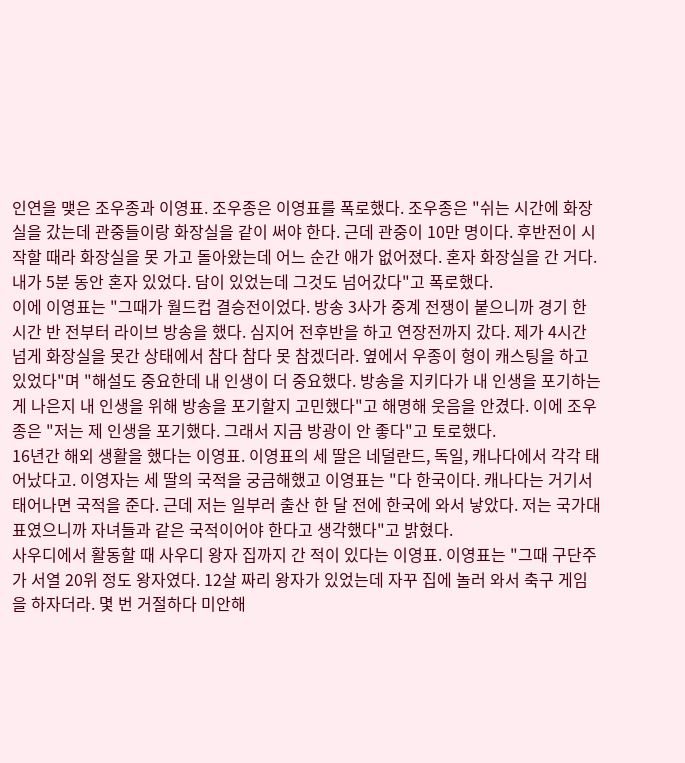인연을 맺은 조우종과 이영표. 조우종은 이영표를 폭로했다. 조우종은 "쉬는 시간에 화장실을 갔는데 관중들이랑 화장실을 같이 써야 한다. 근데 관중이 10만 명이다. 후반전이 시작할 때라 화장실을 못 가고 돌아왔는데 어느 순간 애가 없어졌다. 혼자 화장실을 간 거다. 내가 5분 동안 혼자 있었다. 담이 있었는데 그것도 넘어갔다"고 폭로했다.
이에 이영표는 "그때가 월드컵 결승전이었다. 방송 3사가 중계 전쟁이 붙으니까 경기 한 시간 반 전부터 라이브 방송을 했다. 심지어 전후반을 하고 연장전까지 갔다. 제가 4시간 넘게 화장실을 못간 상태에서 참다 참다 못 참겠더라. 옆에서 우종이 형이 캐스팅을 하고 있었다"며 "해설도 중요한데 내 인생이 더 중요했다. 방송을 지키다가 내 인생을 포기하는 게 나은지 내 인생을 위해 방송을 포기할지 고민했다"고 해명해 웃음을 안겼다. 이에 조우종은 "저는 제 인생을 포기했다. 그래서 지금 방광이 안 좋다"고 토로했다.
16년간 해외 생활을 했다는 이영표. 이영표의 세 딸은 네덜란드, 독일, 캐나다에서 각각 태어났다고. 이영자는 세 딸의 국적을 궁금해했고 이영표는 "다 한국이다. 캐나다는 거기서 태어나면 국적을 준다. 근데 저는 일부러 출산 한 달 전에 한국에 와서 낳았다. 저는 국가대표였으니까 자녀들과 같은 국적이어야 한다고 생각했다"고 밝혔다.
사우디에서 활동할 때 사우디 왕자 집까지 간 적이 있다는 이영표. 이영표는 "그때 구단주가 서열 20위 정도 왕자였다. 12살 짜리 왕자가 있었는데 자꾸 집에 놀러 와서 축구 게임을 하자더라. 몇 번 거절하다 미안해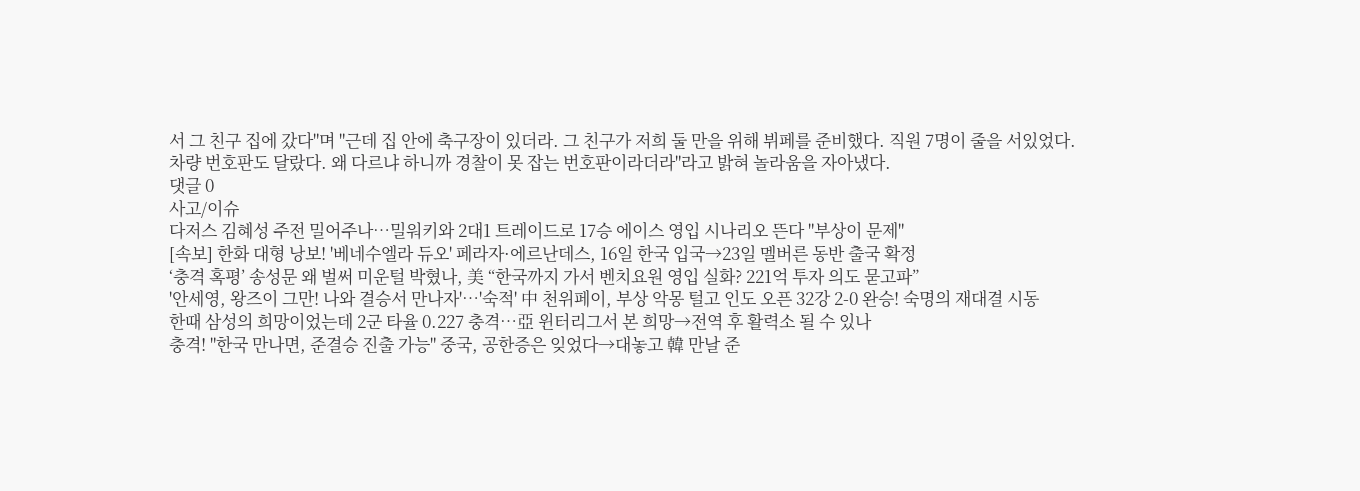서 그 친구 집에 갔다"며 "근데 집 안에 축구장이 있더라. 그 친구가 저희 둘 만을 위해 뷔페를 준비했다. 직원 7명이 줄을 서있었다. 차량 번호판도 달랐다. 왜 다르냐 하니까 경찰이 못 잡는 번호판이라더라"라고 밝혀 놀라움을 자아냈다.
댓글 0
사고/이슈
다저스 김혜성 주전 밀어주나…밀워키와 2대1 트레이드로 17승 에이스 영입 시나리오 뜬다 "부상이 문제"
[속보] 한화 대형 낭보! '베네수엘라 듀오' 페라자·에르난데스, 16일 한국 입국→23일 멜버른 동반 출국 확정
‘충격 혹평’ 송성문 왜 벌써 미운털 박혔나, 美 “한국까지 가서 벤치요원 영입 실화? 221억 투자 의도 묻고파”
'안세영, 왕즈이 그만! 나와 결승서 만나자'…'숙적' 中 천위페이, 부상 악몽 털고 인도 오픈 32강 2-0 완승! 숙명의 재대결 시동
한때 삼성의 희망이었는데 2군 타율 0.227 충격…亞 윈터리그서 본 희망→전역 후 활력소 될 수 있나
충격! "한국 만나면, 준결승 진출 가능" 중국, 공한증은 잊었다→대놓고 韓 만날 준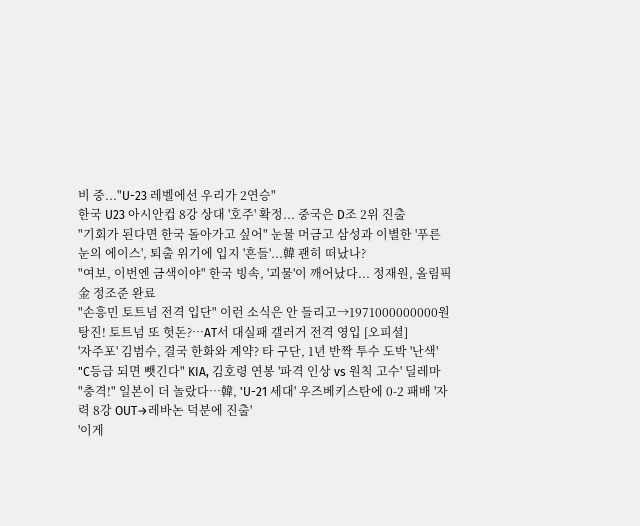비 중..."U-23 레벨에선 우리가 2연승"
한국 U23 아시안컵 8강 상대 '호주' 확정... 중국은 D조 2위 진출
"기회가 된다면 한국 돌아가고 싶어" 눈물 머금고 삼성과 이별한 '푸른 눈의 에이스', 퇴출 위기에 입지 '흔들'...韓 괜히 떠났나?
"여보, 이번엔 금색이야" 한국 빙속, '괴물'이 깨어났다... 정재원, 올림픽 金 정조준 완료
"손흥민 토트넘 전격 입단" 이런 소식은 안 들리고→1971000000000원 탕진! 토트넘 또 헛돈?…AT서 대실패 갤러거 전격 영입 [오피셜]
'자주포' 김범수, 결국 한화와 계약? 타 구단, 1년 반짝 투수 도박 '난색'
"C등급 되면 뺏긴다" KIA, 김호령 연봉 '파격 인상 vs 원칙 고수' 딜레마
"충격!" 일본이 더 놀랐다…韓, 'U-21 세대' 우즈베키스탄에 0-2 패배 '자력 8강 OUT→레바논 덕분에 진출'
'이게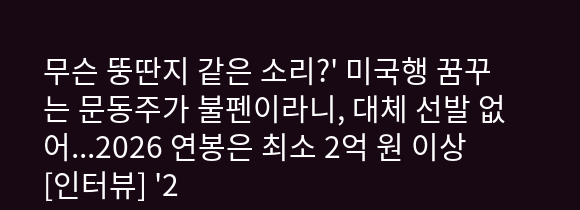무슨 뚱딴지 같은 소리?' 미국행 꿈꾸는 문동주가 불펜이라니, 대체 선발 없어...2026 연봉은 최소 2억 원 이상
[인터뷰] '2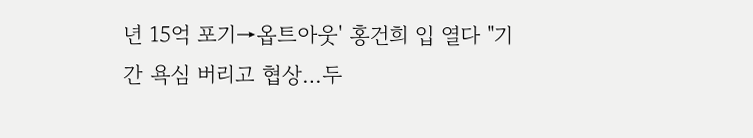년 15억 포기→옵트아웃' 홍건희 입 열다 "기간 욕심 버리고 협상…두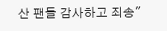산 팬들 감사하고 죄송"